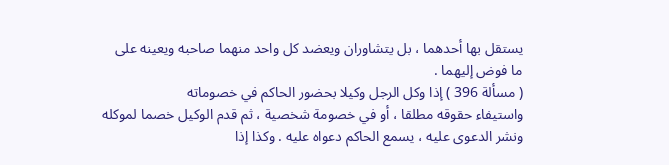يستقل بها أحدهما ، بل يتشاوران ويعضد كل واحد منهما صاحبه ويعينه على
ما فوض إليهما .
( مسألة 396 ) إذا وكل الرجل وكيلا بحضور الحاكم في خصوماته
واستيفاء حقوقه مطلقا ، أو في خصومة شخصية ، ثم قدم الوكيل خصما لموكله
ونشر الدعوى عليه ، يسمع الحاكم دعواه عليه . وكذا إذا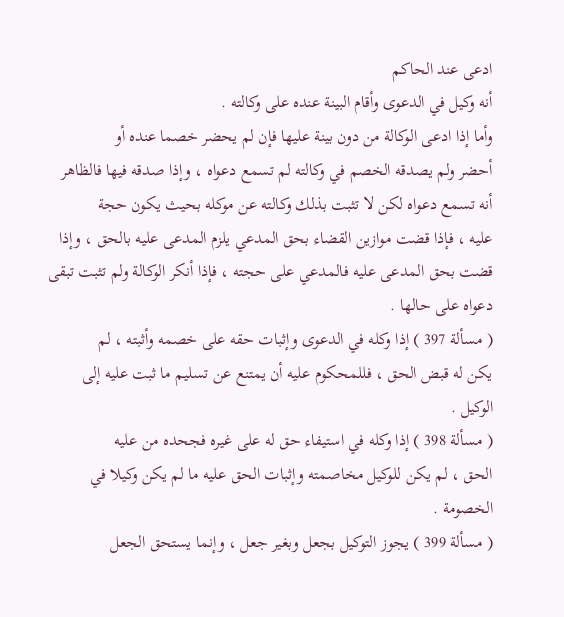ادعى عند الحاكم
أنه وكيل في الدعوى وأقام البينة عنده على وكالته .
وأما إذا ادعى الوكالة من دون بينة عليها فإن لم يحضر خصما عنده أو
أحضر ولم يصدقه الخصم في وكالته لم تسمع دعواه ، وإذا صدقه فيها فالظاهر
أنه تسمع دعواه لكن لا تثبت بذلك وكالته عن موكله بحيث يكون حجة
عليه ، فإذا قضت موازين القضاء بحق المدعي يلزم المدعى عليه بالحق ، وإذا
قضت بحق المدعى عليه فالمدعي على حجته ، فإذا أنكر الوكالة ولم تثبت تبقى
دعواه على حالها .
( مسألة 397 ) إذا وكله في الدعوى وإثبات حقه على خصمه وأثبته ، لم
يكن له قبض الحق ، فللمحكوم عليه أن يمتنع عن تسليم ما ثبت عليه إلى
الوكيل .
( مسألة 398 ) إذا وكله في استيفاء حق له على غيره فجحده من عليه
الحق ، لم يكن للوكيل مخاصمته وإثبات الحق عليه ما لم يكن وكيلا في الخصومة .
( مسألة 399 ) يجوز التوكيل بجعل وبغير جعل ، وإنما يستحق الجعل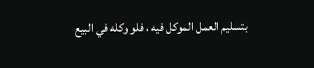بتسليم العمل الموكل فيه ، فلو وكله في البيع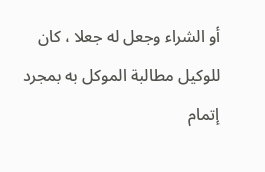أو الشراء وجعل له جعلا ، كان
للوكيل مطالبة الموكل به بمجرد إتمام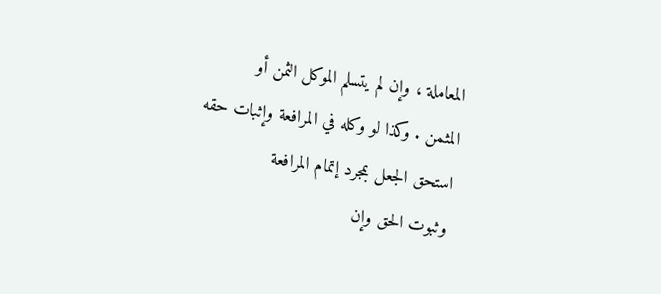المعاملة ، وإن لم يتسلم الموكل الثمن أو
المثمن . وكذا لو وكله في المرافعة وإثبات حقه استحق الجعل بمجرد إتمام المرافعة
وثبوت الحق وإن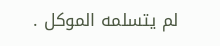لم يتسلمه الموكل .